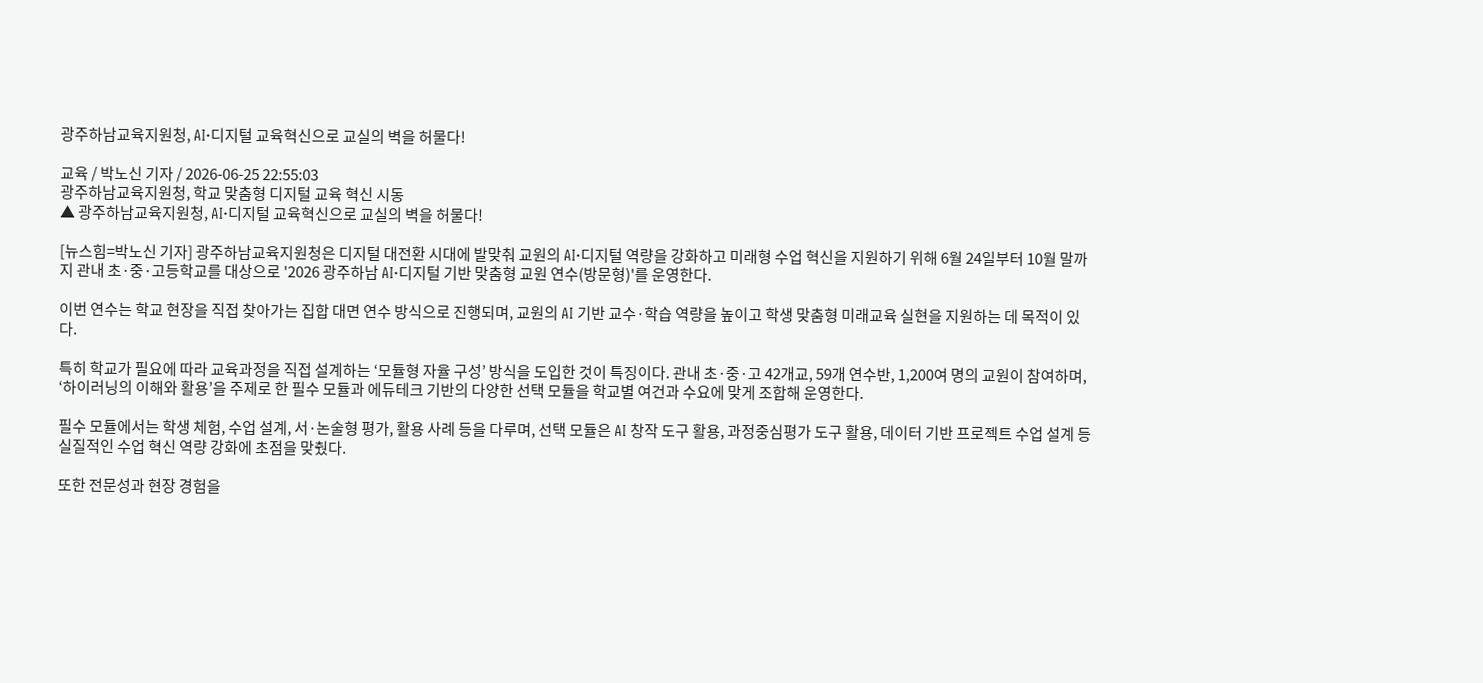광주하남교육지원청, AI·디지털 교육혁신으로 교실의 벽을 허물다!

교육 / 박노신 기자 / 2026-06-25 22:55:03
광주하남교육지원청, 학교 맞춤형 디지털 교육 혁신 시동
▲ 광주하남교육지원청, AI·디지털 교육혁신으로 교실의 벽을 허물다!

[뉴스힘=박노신 기자] 광주하남교육지원청은 디지털 대전환 시대에 발맞춰 교원의 AI·디지털 역량을 강화하고 미래형 수업 혁신을 지원하기 위해 6월 24일부터 10월 말까지 관내 초·중·고등학교를 대상으로 '2026 광주하남 AI·디지털 기반 맞춤형 교원 연수(방문형)'를 운영한다.

이번 연수는 학교 현장을 직접 찾아가는 집합 대면 연수 방식으로 진행되며, 교원의 AI 기반 교수·학습 역량을 높이고 학생 맞춤형 미래교육 실현을 지원하는 데 목적이 있다.

특히 학교가 필요에 따라 교육과정을 직접 설계하는 ‘모듈형 자율 구성’ 방식을 도입한 것이 특징이다. 관내 초·중·고 42개교, 59개 연수반, 1,200여 명의 교원이 참여하며, ‘하이러닝의 이해와 활용’을 주제로 한 필수 모듈과 에듀테크 기반의 다양한 선택 모듈을 학교별 여건과 수요에 맞게 조합해 운영한다.

필수 모듈에서는 학생 체험, 수업 설계, 서·논술형 평가, 활용 사례 등을 다루며, 선택 모듈은 AI 창작 도구 활용, 과정중심평가 도구 활용, 데이터 기반 프로젝트 수업 설계 등 실질적인 수업 혁신 역량 강화에 초점을 맞췄다.

또한 전문성과 현장 경험을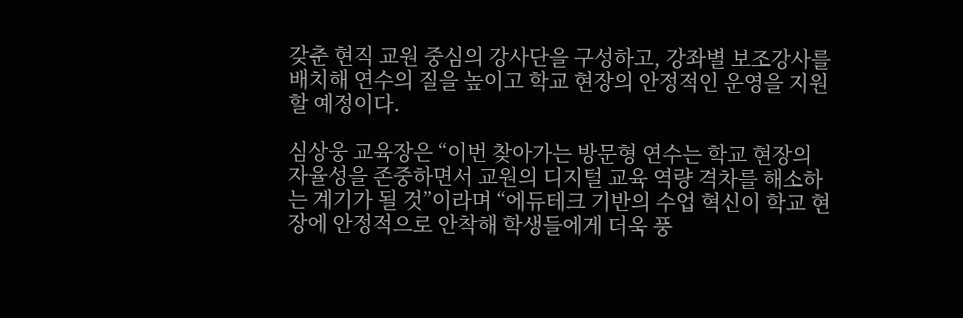갖춘 현직 교원 중심의 강사단을 구성하고, 강좌별 보조강사를 배치해 연수의 질을 높이고 학교 현장의 안정적인 운영을 지원할 예정이다.

심상웅 교육장은 “이번 찾아가는 방문형 연수는 학교 현장의 자율성을 존중하면서 교원의 디지털 교육 역량 격차를 해소하는 계기가 될 것”이라며 “에듀테크 기반의 수업 혁신이 학교 현장에 안정적으로 안착해 학생들에게 더욱 풍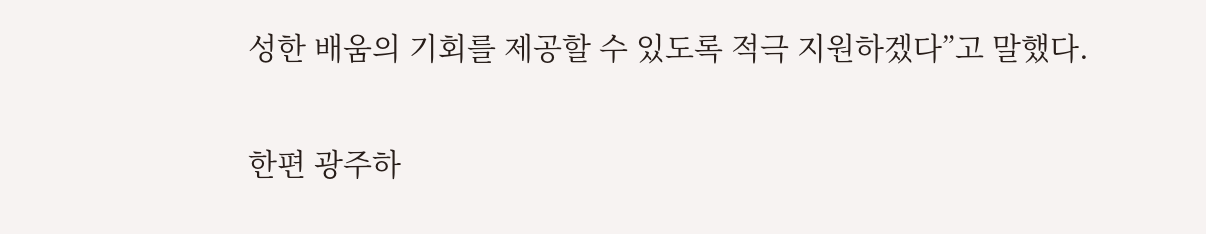성한 배움의 기회를 제공할 수 있도록 적극 지원하겠다”고 말했다.

한편 광주하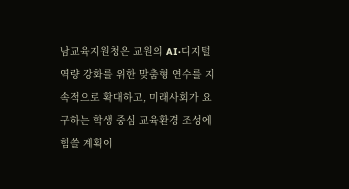남교육지원청은 교원의 AI·디지털 역량 강화를 위한 맞춤형 연수를 지속적으로 확대하고, 미래사회가 요구하는 학생 중심 교육환경 조성에 힘쓸 계획이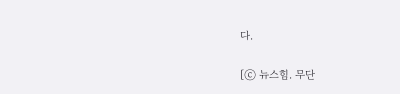다.

[ⓒ 뉴스힘. 무단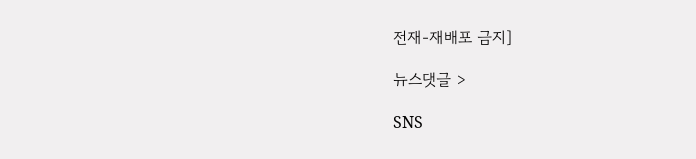전재-재배포 금지]

뉴스댓글 >

SNS